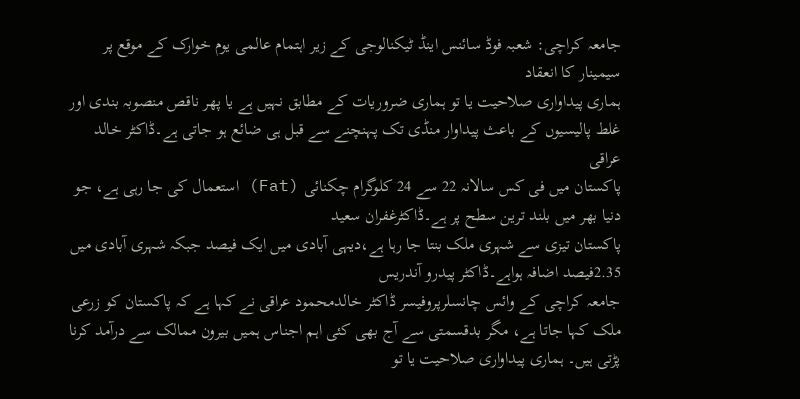جامعہ کراچی: شعبہ فوڈ سائنس اینڈ ٹیکنالوجی کے زیر اہتمام عالمی یوم خوارک کے موقع پر سیمینار کا انعقاد
ہماری پیداواری صلاحیت یا تو ہماری ضروریات کے مطابق نہیں ہے یا پھر ناقص منصوبہ بندی اور غلط پالیسیوں کے باعث پیداوار منڈی تک پہنچنے سے قبل ہی ضائع ہو جاتی ہے۔ڈاکٹر خالد عراقی
پاکستان میں فی کس سالانہ 22 سے 24 کلوگرام چکنائی (Fat) استعمال کی جا رہی ہے، جو دنیا بھر میں بلند ترین سطح پر ہے۔ڈاکٹرغفران سعید
پاکستان تیزی سے شہری ملک بنتا جا رہا ہے،دیہی آبادی میں ایک فیصد جبکہ شہری آبادی میں 2.35فیصد اضافہ ہواہے۔ڈاکٹر پیدرو آندریس
جامعہ کراچی کے وائس چانسلرپروفیسر ڈاکٹر خالدمحمود عراقی نے کہا ہے کہ پاکستان کو زرعی ملک کہا جاتا ہے، مگر بدقسمتی سے آج بھی کئی اہم اجناس ہمیں بیرون ممالک سے درآمد کرنا پڑتی ہیں۔ ہماری پیداواری صلاحیت یا تو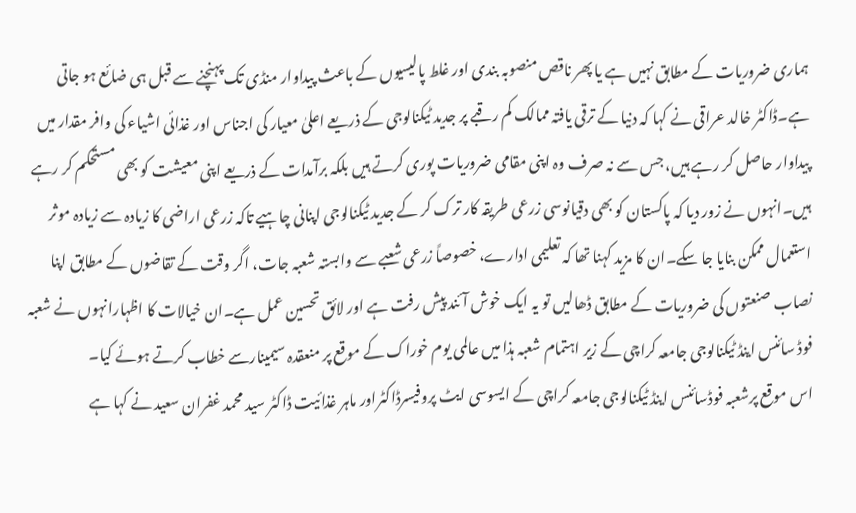ہماری ضروریات کے مطابق نہیں ہے یا پھر ناقص منصوبہ بندی اور غلط پالیسیوں کے باعث پیداوار منڈی تک پہنچنے سے قبل ہی ضائع ہو جاتی ہے۔ڈاکٹر خالد عراقی نے کہا کہ دنیا کے ترقی یافتہ ممالک کم رقبے پر جدید ٹیکنالوجی کے ذریعے اعلیٰ معیار کی اجناس اور غذائی اشیاء کی وافر مقدار میں پیداوار حاصل کر رہے ہیں، جس سے نہ صرف وہ اپنی مقامی ضروریات پوری کرتے ہیں بلکہ برآمدات کے ذریعے اپنی معیشت کو بھی مستحکم کر رہے ہیں۔انہوں نے زور دیا کہ پاکستان کو بھی دقیانوسی زرعی طریقہ کار ترک کر کے جدید ٹیکنالوجی اپنانی چاہیے تاکہ زرعی اراضی کا زیادہ سے زیادہ موثر استعمال ممکن بنایا جا سکے۔ان کا مزید کہنا تھا کہ تعلیمی ادارے، خصوصاً زرعی شعبے سے وابستہ شعبہ جات، اگر وقت کے تقاضوں کے مطابق اپنا نصاب صنعتوں کی ضروریات کے مطابق ڈھالیں تو یہ ایک خوش آئند پیش رفت ہے اور لائق تحسین عمل ہے۔ان خیالات کا اظہارانہوں نے شعبہ فوڈ سائنس اینڈ ٹیکنالوجی جامعہ کراچی کے زیر اہتمام شعبہ ہذا میں عالمی یوم خوراک کے موقع پر منعقدہ سیمینارسے خطاب کرتے ہوئے کیا۔
اس موقع پرشعبہ فوڈسائنس اینڈ ٹیکنالوجی جامعہ کراچی کے ایسوسی ایٹ پروفیسرڈاکٹراور ماہر غذائیت ڈاکٹر سید محمد غفران سعید نے کہا ہے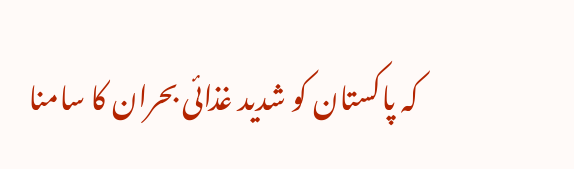کہ پاکستان کو شدید غذائی بحران کا سامنا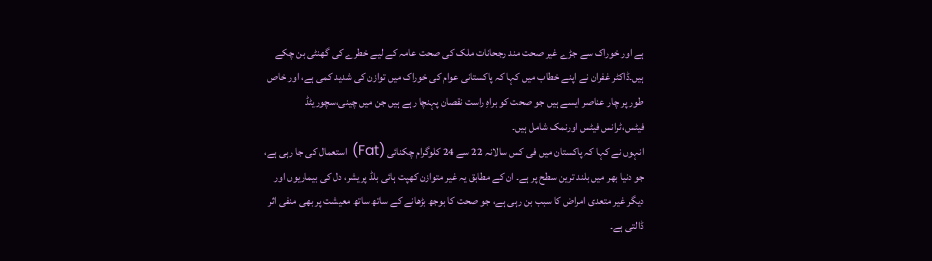ہے اور خوراک سے جڑے غیر صحت مند رجحانات ملک کی صحت عامہ کے لیے خطرے کی گھنٹی بن چکے ہیں۔ڈاکٹر غفران نے اپنے خطاب میں کہا کہ پاکستانی عوام کی خوراک میں توازن کی شدید کمی ہے، اور خاص طور پر چار عناصر ایسے ہیں جو صحت کو براہِ راست نقصان پہنچا رہے ہیں جن میں چینی،سچوریٹڈ فیٹس،ٹرانس فیٹس اورنمک شامل ہیں۔
انہوں نے کہا کہ پاکستان میں فی کس سالانہ 22 سے 24 کلوگرام چکنائی (Fat) استعمال کی جا رہی ہے، جو دنیا بھر میں بلند ترین سطح پر ہے۔ ان کے مطابق یہ غیر متوازن کھپت ہائی بلڈ پریشر، دل کی بیماریوں اور دیگر غیر متعدی امراض کا سبب بن رہی ہے، جو صحت کا بوجھ بڑھانے کے ساتھ ساتھ معیشت پر بھی منفی اثر ڈالتی ہے۔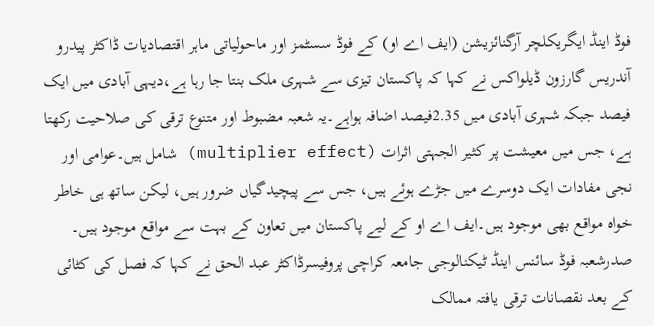فوڈ اینڈ ایگریکلچر آرگنائزیشن (ایف اے او) کے فوڈ سسٹمز اور ماحولیاتی ماہر اقتصادیات ڈاکٹر پیدرو آندریس گارزون ڈیلواکس نے کہا کہ پاکستان تیزی سے شہری ملک بنتا جا رہا ہے،دیہی آبادی میں ایک فیصد جبکہ شہری آبادی میں 2.35فیصد اضافہ ہواہے۔یہ شعبہ مضبوط اور متنوع ترقی کی صلاحیت رکھتا ہے، جس میں معیشت پر کثیر الجہتی اثرات (multiplier effect) شامل ہیں۔عوامی اور نجی مفادات ایک دوسرے میں جڑے ہوئے ہیں، جس سے پیچیدگیاں ضرور ہیں، لیکن ساتھ ہی خاطر خواہ مواقع بھی موجود ہیں۔ایف اے او کے لیے پاکستان میں تعاون کے بہت سے مواقع موجود ہیں۔
صدرشعبہ فوڈ سائنس اینڈ ٹیکنالوجی جامعہ کراچی پروفیسرڈاکٹر عبد الحق نے کہا کہ فصل کی کٹائی کے بعد نقصانات ترقی یافتہ ممالک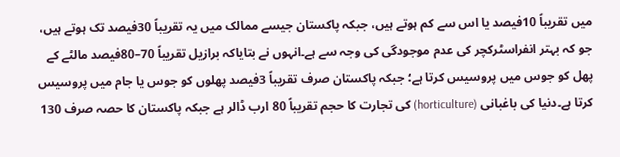میں تقریباً 10فیصد یا اس سے کم ہوتے ہیں، جبکہ پاکستان جیسے ممالک میں یہ تقریباً 30فیصد تک ہوتے ہیں، جو کہ بہتر انفراسٹرکچر کی عدم موجودگی کی وجہ سے ہے۔انہوں نے بتایاکہ برازیل تقریباً 70–80فیصد مالٹے کے پھل کو جوس میں پروسیس کرتا ہے؛ جبکہ پاکستان صرف تقریباً 3فیصد پھلوں کو جوس یا جام میں پروسیس کرتا ہے۔دنیا کی باغبانی (horticulture) کی تجارت کا حجم تقریباً 80 ارب ڈالر ہے جبکہ پاکستان کا حصہ صرف 130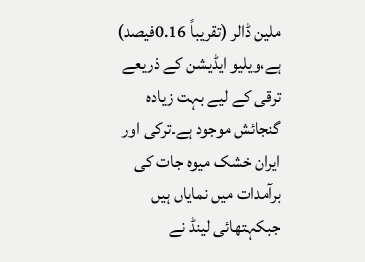ملین ڈالر (تقریباً 0.16فیصد) ہے،ویلیو ایڈیشن کے ذریعے ترقی کے لیے بہت زیادہ گنجائش موجود ہے۔ترکی اور ایران خشک میوہ جات کی برآمدات میں نمایاں ہیں جبکہتھائی لینڈ نے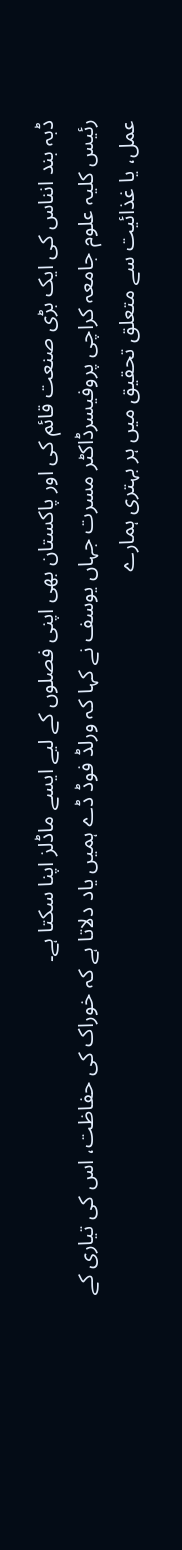ڈبہ بند انناس کی ایک بڑی صنعت قائم کی اور پاکستان بھی اپنی فصلوں کے لیے ایسے ماڈلز اپنا سکتا ہے۔
رئیس کلیہ علوم جامعہ کراچی پروفیسرڈاکٹر مسرت جہاں یوسف نے کہا کہ ورلڈ فوڈ ڈے ہمیں یاد دلاتا ہے کہ خوراک کی حفاظت، اس کی تیاری کے عمل، یا غذائیت سے متعلق تحقیق میں ہر بہتری ہمارے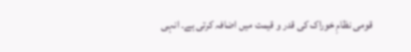قومی نظامِ خوراک کی قدر و قیمت میں اضافہ کرتی ہے۔ انہی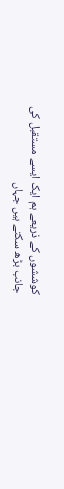کوششوں کے ذریعے ہم ایک ایسے مستقبل کی جانب بڑھ سکتے ہیں جہاں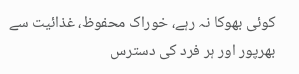کوئی بھوکا نہ رہے، خوراک محفوظ، غذائیت سے بھرپور اور ہر فرد کی دسترس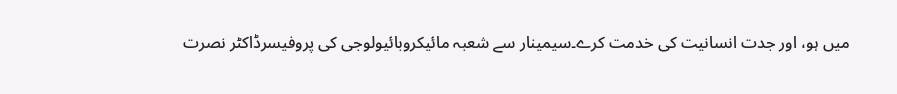میں ہو، اور جدت انسانیت کی خدمت کرے۔سیمینار سے شعبہ مائیکروبائیولوجی کی پروفیسرڈاکٹر نصرت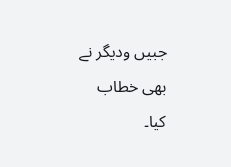جبیں ودیگر نے بھی خطاب کیا۔